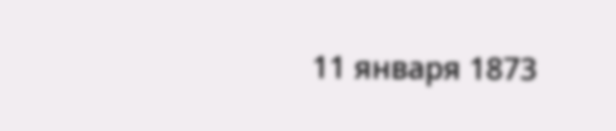11 января 1873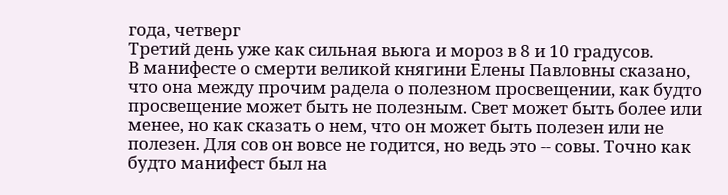года, четверг
Третий день уже как сильная вьюга и мороз в 8 и 10 градусов.
В манифесте о смерти великой княгини Елены Павловны сказано, что она между прочим радела о полезном просвещении, как будто просвещение может быть не полезным. Свет может быть более или менее, но как сказать о нем, что он может быть полезен или не полезен. Для сов он вовсе не годится, но ведь это -- совы. Точно как будто манифест был на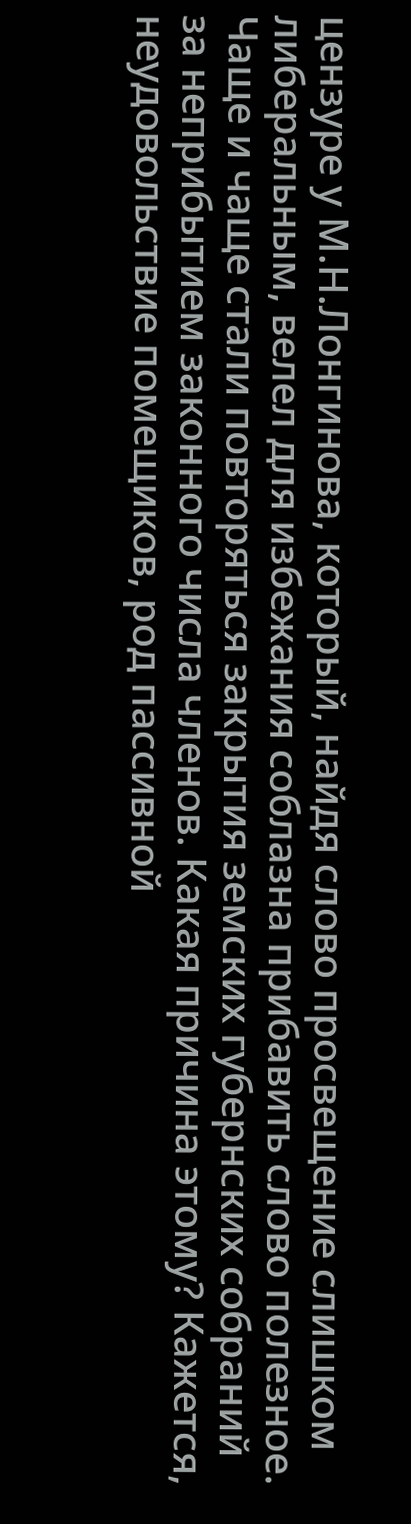цензуре у М.Н.Лонгинова, который, найдя слово просвещение слишком либеральным, велел для избежания соблазна прибавить слово полезное.
Чаще и чаще стали повторяться закрытия земских губернских собраний за неприбытием законного числа членов. Какая причина этому? Кажется, неудовольствие помещиков, род пассивной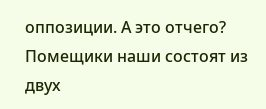оппозиции. А это отчего? Помещики наши состоят из двух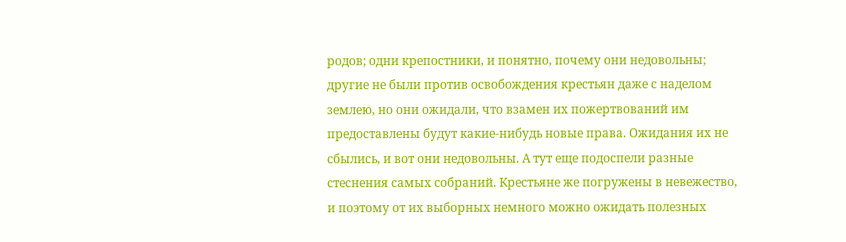родов; одни крепостники, и понятно, почему они недовольны; другие не были против освобождения крестьян даже с наделом землею, но они ожидали, что взамен их пожертвований им предоставлены будут какие-нибудь новые права. Ожидания их не сбылись, и вот они недовольны. А тут еще подоспели разные стеснения самых собраний. Крестьяне же погружены в невежество, и поэтому от их выборных немного можно ожидать полезных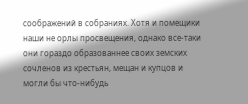соображений в собраниях. Хотя и помещики наши не орлы просвещения, однако все-таки они гораздо образованнее своих земских сочленов из крестьян, мещан и купцов и могли бы что-нибудь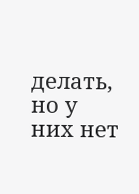делать, но у них нет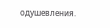одушевления.